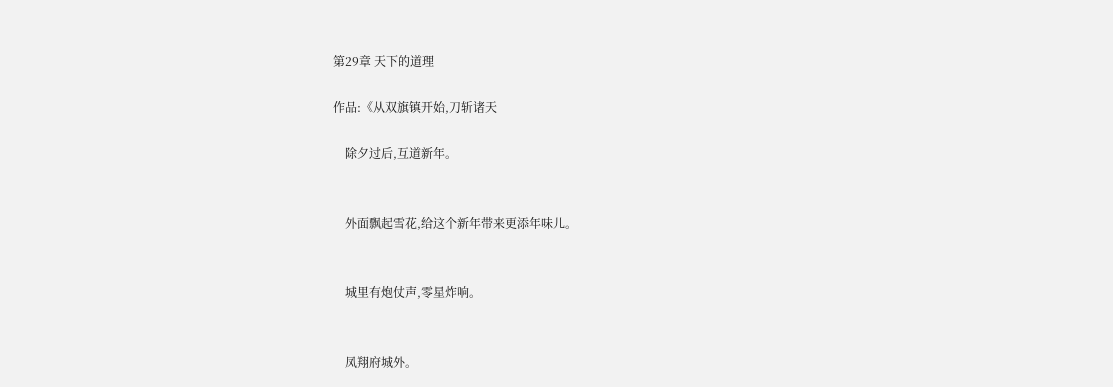第29章 天下的道理

作品:《从双旗镇开始,刀斩诸天

    除夕过后,互道新年。


    外面飘起雪花,给这个新年带来更添年味儿。


    城里有炮仗声,零星炸响。


    凤翔府城外。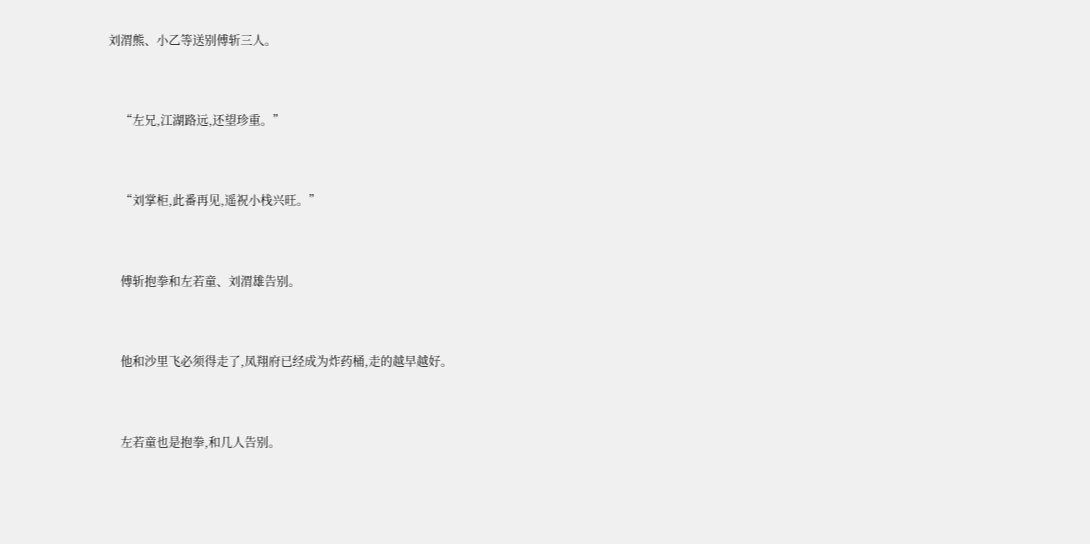刘渭熊、小乙等送别傅斩三人。


    “左兄,江湖路远,还望珍重。”


    “刘掌柜,此番再见,遥祝小栈兴旺。”


    傅斩抱拳和左若童、刘渭雄告别。


    他和沙里飞必须得走了,凤翔府已经成为炸药桶,走的越早越好。


    左若童也是抱拳,和几人告别。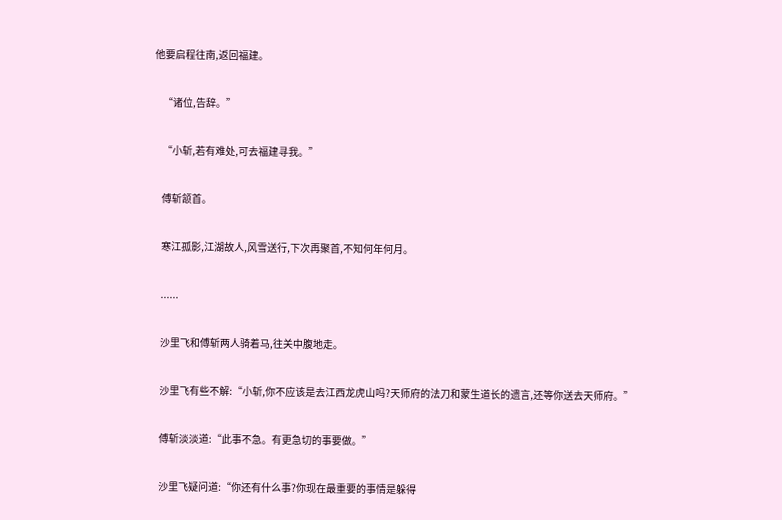他要启程往南,返回福建。


    “诸位,告辞。”


    “小斩,若有难处,可去福建寻我。”


    傅斩颔首。


    寒江孤影,江湖故人,风雪送行,下次再聚首,不知何年何月。


    ......


    沙里飞和傅斩两人骑着马,往关中腹地走。


    沙里飞有些不解:“小斩,你不应该是去江西龙虎山吗?天师府的法刀和蒙生道长的遗言,还等你送去天师府。”


    傅斩淡淡道:“此事不急。有更急切的事要做。”


    沙里飞疑问道:“你还有什么事?你现在最重要的事情是躲得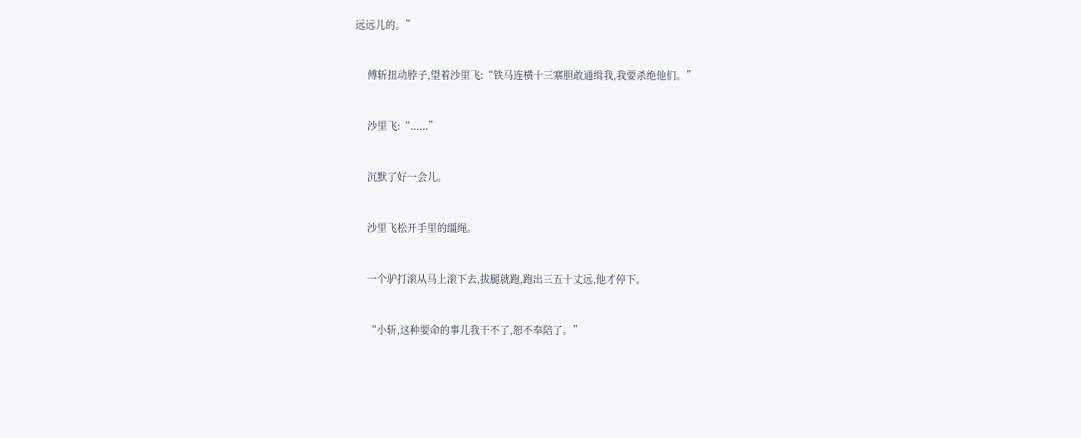远远儿的。”


    傅斩扭动脖子,望着沙里飞:“铁马连横十三寨胆敢通缉我,我要杀绝他们。”


    沙里飞:“......”


    沉默了好一会儿。


    沙里飞松开手里的缰绳。


    一个驴打滚从马上滚下去,拔腿就跑,跑出三五十丈远,他才停下。


    “小斩,这种要命的事儿我干不了,恕不奉陪了。”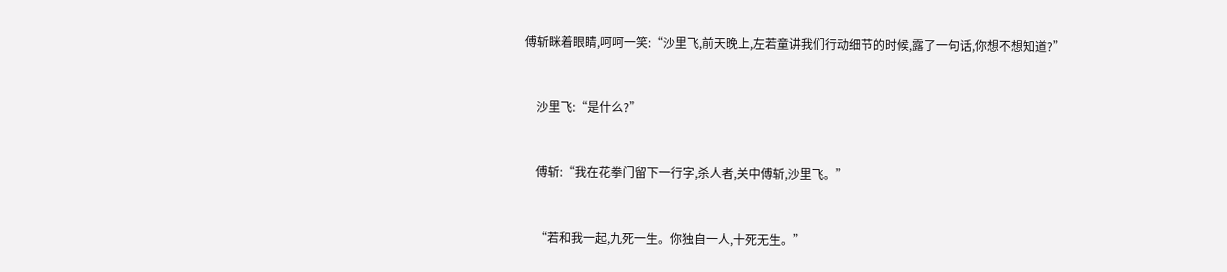傅斩眯着眼睛,呵呵一笑:“沙里飞,前天晚上,左若童讲我们行动细节的时候,露了一句话,你想不想知道?”


    沙里飞:“是什么?”


    傅斩:“我在花拳门留下一行字,杀人者,关中傅斩,沙里飞。”


    “若和我一起,九死一生。你独自一人,十死无生。”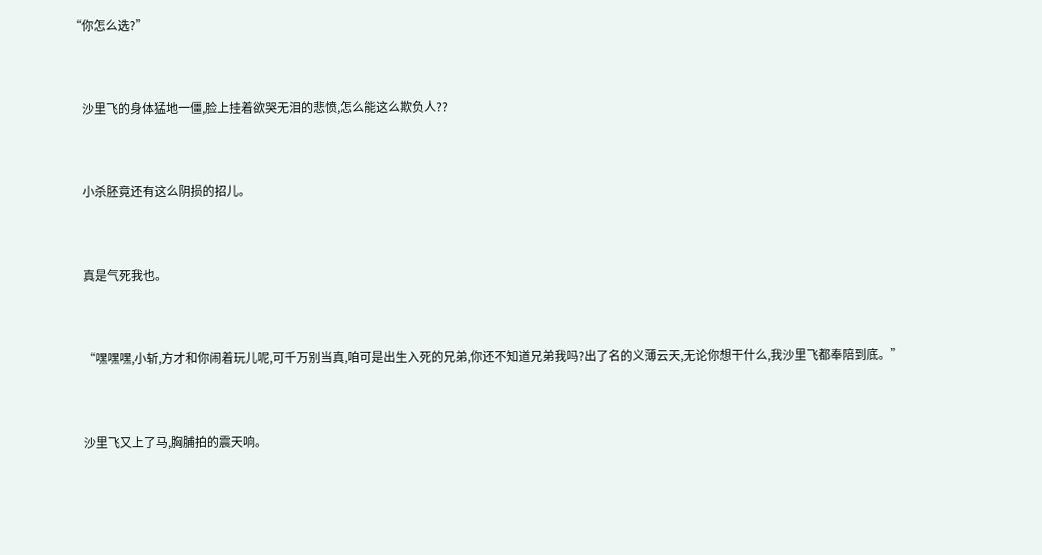“你怎么选?”


    沙里飞的身体猛地一僵,脸上挂着欲哭无泪的悲愤,怎么能这么欺负人??


    小杀胚竟还有这么阴损的招儿。


    真是气死我也。


    “嘿嘿嘿,小斩,方才和你闹着玩儿呢,可千万别当真,咱可是出生入死的兄弟,你还不知道兄弟我吗?出了名的义薄云天,无论你想干什么,我沙里飞都奉陪到底。”


    沙里飞又上了马,胸脯拍的震天响。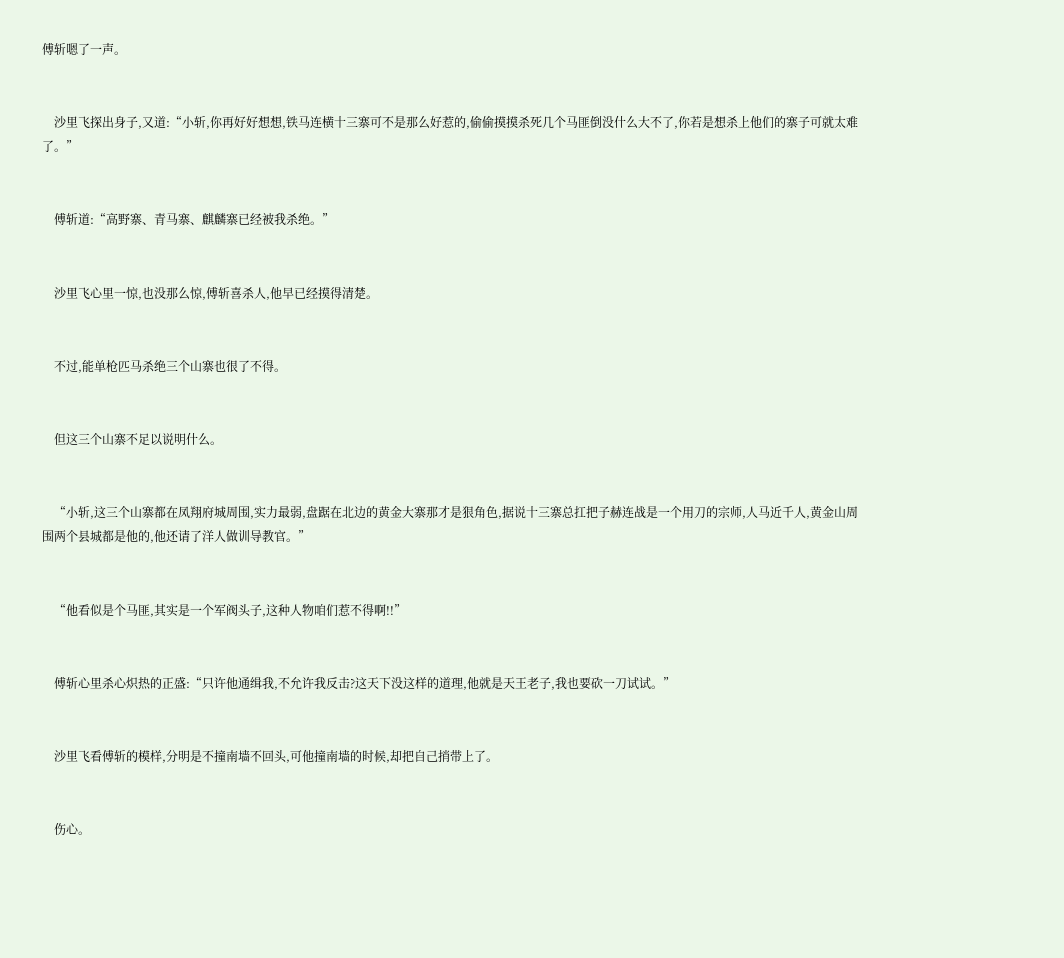傅斩嗯了一声。


    沙里飞探出身子,又道:“小斩,你再好好想想,铁马连横十三寨可不是那么好惹的,偷偷摸摸杀死几个马匪倒没什么大不了,你若是想杀上他们的寨子可就太难了。”


    傅斩道:“高野寨、青马寨、麒麟寨已经被我杀绝。”


    沙里飞心里一惊,也没那么惊,傅斩喜杀人,他早已经摸得清楚。


    不过,能单枪匹马杀绝三个山寨也很了不得。


    但这三个山寨不足以说明什么。


    “小斩,这三个山寨都在凤翔府城周围,实力最弱,盘踞在北边的黄金大寨那才是狠角色,据说十三寨总扛把子赫连战是一个用刀的宗师,人马近千人,黄金山周围两个县城都是他的,他还请了洋人做训导教官。”


    “他看似是个马匪,其实是一个军阀头子,这种人物咱们惹不得啊!!”


    傅斩心里杀心炽热的正盛:“只许他通缉我,不允许我反击?这天下没这样的道理,他就是天王老子,我也要砍一刀试试。”


    沙里飞看傅斩的模样,分明是不撞南墙不回头,可他撞南墙的时候,却把自己捎带上了。


    伤心。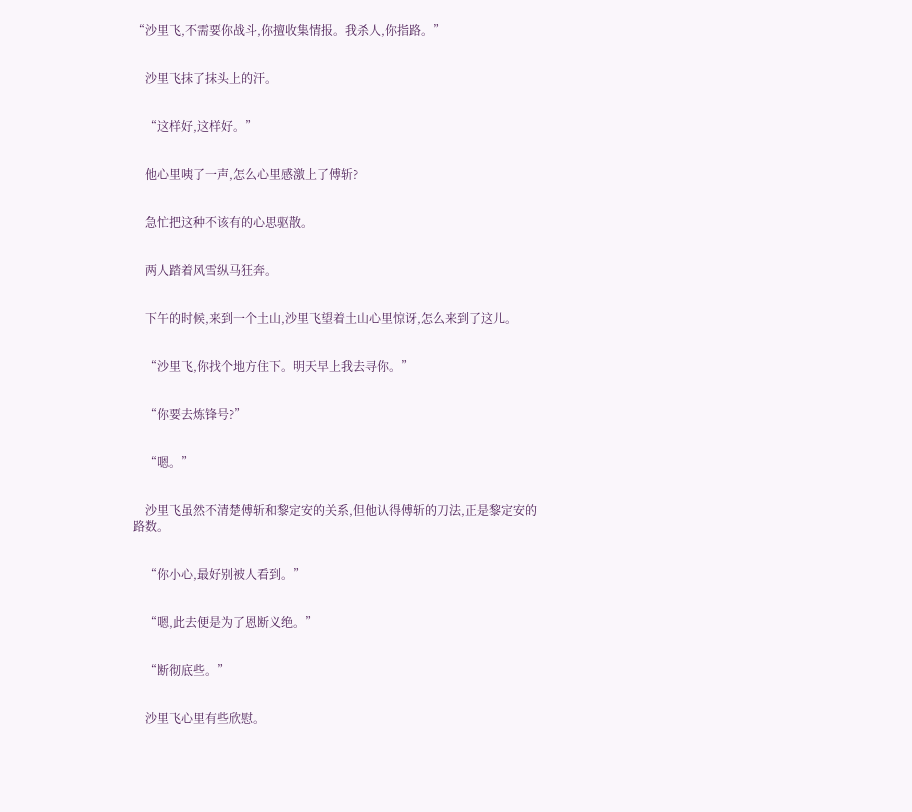“沙里飞,不需要你战斗,你擅收集情报。我杀人,你指路。”


    沙里飞抹了抹头上的汗。


    “这样好,这样好。”


    他心里咦了一声,怎么心里感激上了傅斩?


    急忙把这种不该有的心思驱散。


    两人踏着风雪纵马狂奔。


    下午的时候,来到一个土山,沙里飞望着土山心里惊讶,怎么来到了这儿。


    “沙里飞,你找个地方住下。明天早上我去寻你。”


    “你要去炼锋号?”


    “嗯。”


    沙里飞虽然不清楚傅斩和黎定安的关系,但他认得傅斩的刀法,正是黎定安的路数。


    “你小心,最好别被人看到。”


    “嗯,此去便是为了恩断义绝。”


    “断彻底些。”


    沙里飞心里有些欣慰。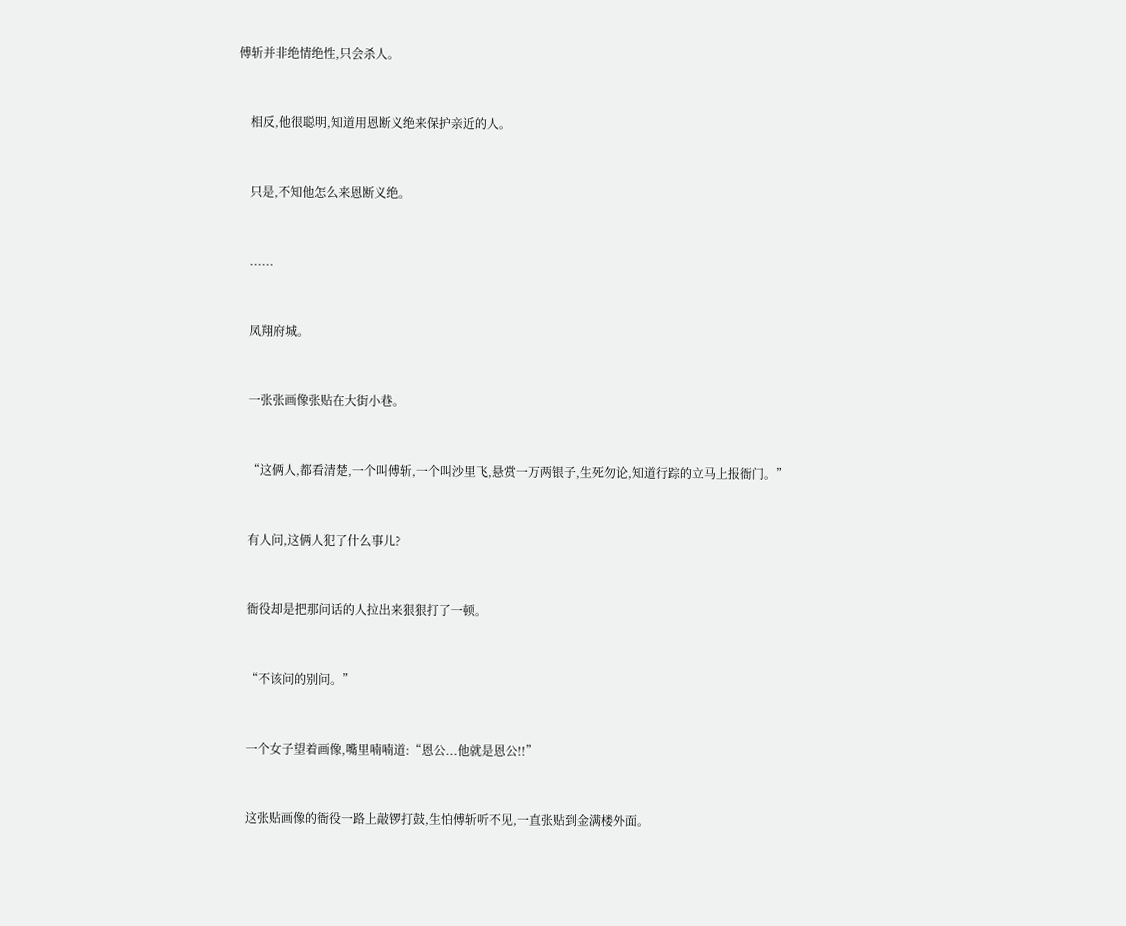傅斩并非绝情绝性,只会杀人。


    相反,他很聪明,知道用恩断义绝来保护亲近的人。


    只是,不知他怎么来恩断义绝。


    ......


    凤翔府城。


    一张张画像张贴在大街小巷。


    “这俩人,都看清楚,一个叫傅斩,一个叫沙里飞,悬赏一万两银子,生死勿论,知道行踪的立马上报衙门。”


    有人问,这俩人犯了什么事儿?


    衙役却是把那问话的人拉出来狠狠打了一顿。


    “不该问的别问。”


    一个女子望着画像,嘴里喃喃道:“恩公...他就是恩公!!”


    这张贴画像的衙役一路上敲锣打鼓,生怕傅斩听不见,一直张贴到金满楼外面。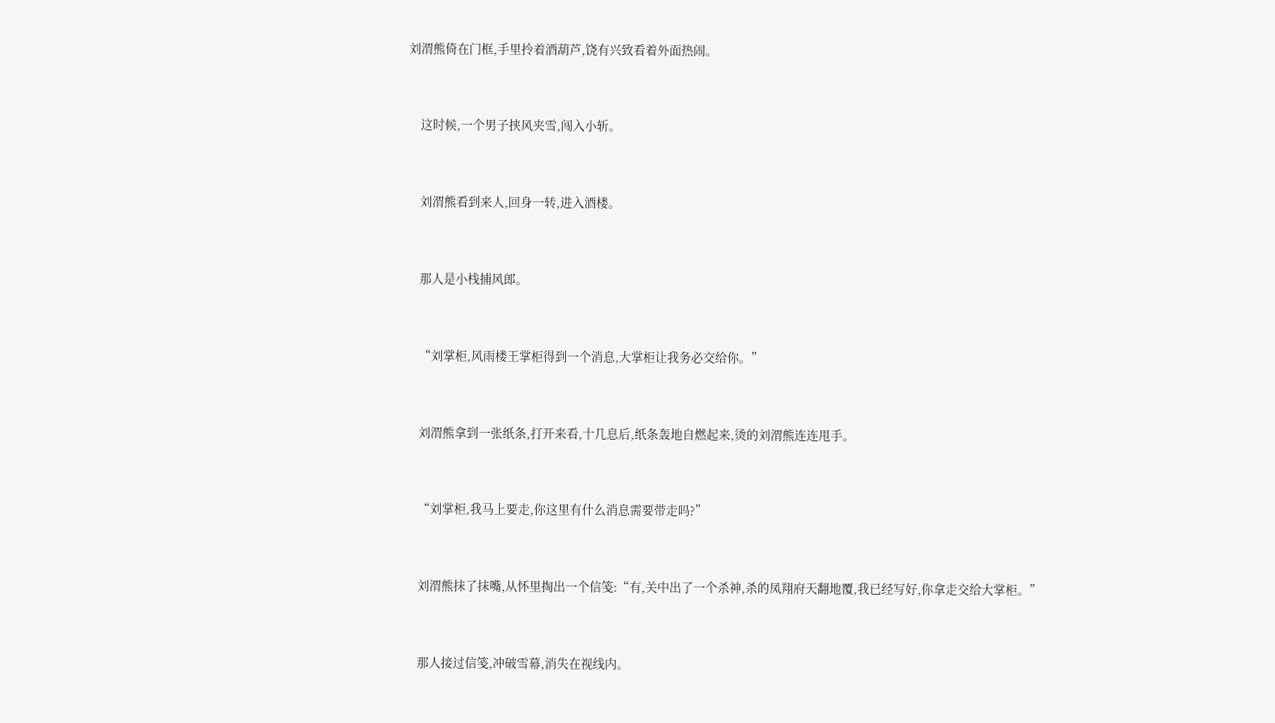刘渭熊倚在门框,手里拎着酒葫芦,饶有兴致看着外面热闹。


    这时候,一个男子挟风夹雪,闯入小斩。


    刘渭熊看到来人,回身一转,进入酒楼。


    那人是小栈捕风郎。


    “刘掌柜,风雨楼王掌柜得到一个消息,大掌柜让我务必交给你。”


    刘渭熊拿到一张纸条,打开来看,十几息后,纸条轰地自燃起来,烫的刘渭熊连连甩手。


    “刘掌柜,我马上要走,你这里有什么消息需要带走吗?”


    刘渭熊抹了抹嘴,从怀里掏出一个信笺:“有,关中出了一个杀神,杀的凤翔府天翻地覆,我已经写好,你拿走交给大掌柜。”


    那人接过信笺,冲破雪幕,消失在视线内。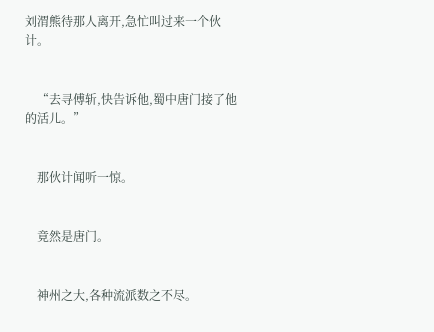刘渭熊待那人离开,急忙叫过来一个伙计。


    “去寻傅斩,快告诉他,蜀中唐门接了他的活儿。”


    那伙计闻听一惊。


    竟然是唐门。


    神州之大,各种流派数之不尽。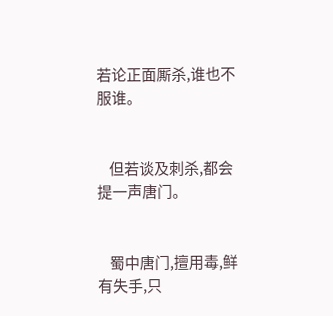若论正面厮杀,谁也不服谁。


    但若谈及刺杀,都会提一声唐门。


    蜀中唐门,擅用毒,鲜有失手,只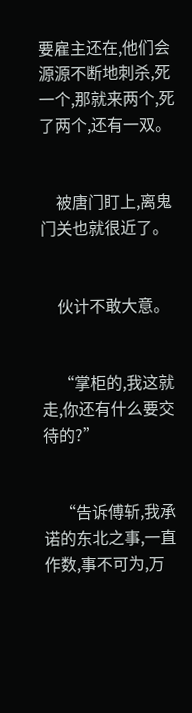要雇主还在,他们会源源不断地刺杀,死一个,那就来两个,死了两个,还有一双。


    被唐门盯上,离鬼门关也就很近了。


    伙计不敢大意。


    “掌柜的,我这就走,你还有什么要交待的?”


    “告诉傅斩,我承诺的东北之事,一直作数,事不可为,万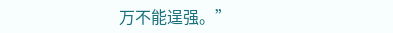万不能逞强。”